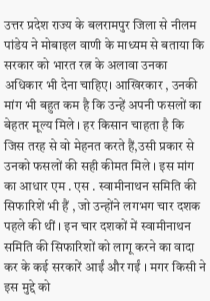उत्तर प्रदेश राज्य के बलरामपुर जिला से नीलम पांडेय ने मोबाइल वाणी के माध्यम से बताया कि सरकार को भारत रत्न के अलावा उनका अधिकार भी देना चाहिए। आखिरकार , उनकी मांग भी बहुत कम है कि उन्हें अपनी फसलों का बेहतर मूल्य मिले । हर किसान चाहता है कि जिस तरह से वो मेहनत करते हैं,उसी प्रकार से उनको फसलों की सही कीमत मिले । इस मांग का आधार एम . एस . स्वामीनाथन समिति की सिफारिशें भी हैं , जो उन्होंने लगभग चार दशक पहले की थीं । इन चार दशकों में स्वामीनाथन समिति की सिफारिशों को लागू करने का वादा कर के कई सरकारें आईं और गईं । मगर किसी ने इस मुद्दे को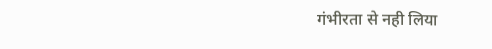गंभीरता से नही लिया